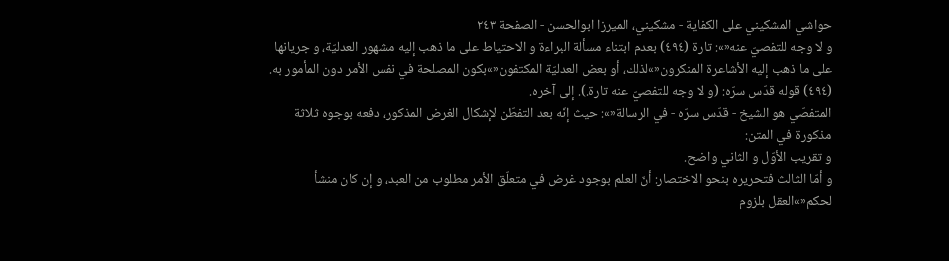حواشي المشكيني علی الكفاية - مشکیني، الميرزا ابوالحسن - الصفحة ٢٤٣
و لا وجه للتفصيّ عنه«»: تارة (٤٩٤) بعدم ابتناء مسألة البراءة و الاحتياط على ما ذهب إليه مشهور العدليّة، و جريانها على ما ذهب إليه الأشاعرة المنكرون«»لذلك، أو بعض العدليّة المكتفون«»بكون المصلحة في نفس الأمر دون المأمور به.
(٤٩٤) قوله قدّس سرّه: (و لا وجه للتفصيّ عنه تارة.). إلى آخره.
المتفصّي هو الشيخ - قدّس سرّه - في الرسالة«»: حيث إنّه بعد التفطّن لإشكال الغرض المذكور، دفعه بوجوه ثلاثة مذكورة في المتن:
و تقريب الأوّل و الثاني واضح.
و أمّا الثالث فتحريره بنحو الاختصار: أنّ العلم بوجود غرض في متعلّق الأمر مطلوب من العبد، و إن كان منشأ لحكم«»العقل بلزوم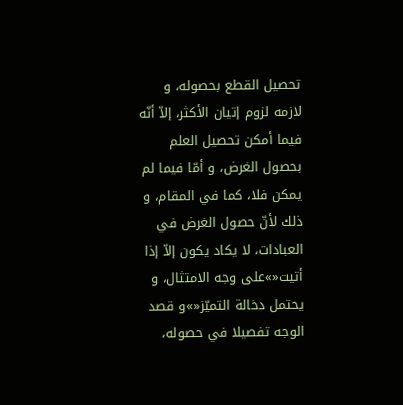تحصيل القطع بحصوله، و لازمه لزوم إتيان الأكثر، إلاّ أنّه فيما أمكن تحصيل العلم بحصول الغرض، و أمّا فيما لم يمكن فلا، كما في المقام، و ذلك لأنّ حصول الغرض في العبادات، لا يكاد يكون إلاّ إذا أتيت«»على وجه الامتثال، و يحتمل دخالة التميّز«»و قصد الوجه تفصيلا في حصوله،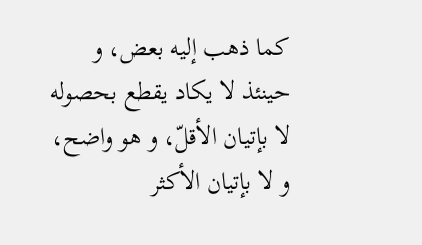كما ذهب إليه بعض، و حينئذ لا يكاد يقطع بحصوله لا بإتيان الأقلّ، و هو واضح، و لا بإتيان الأكثر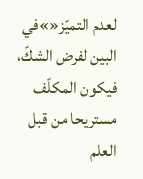لعدم التميّز«»في البين لفرض الشكّ، فيكون المكلّف مستريحا من قبل العلم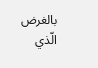بالغرض الّذي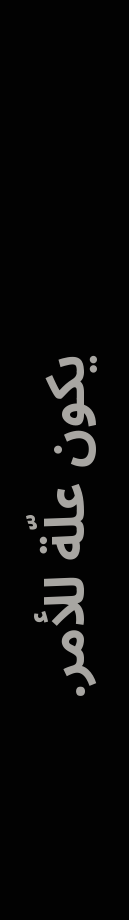يكون علّة للأمر.